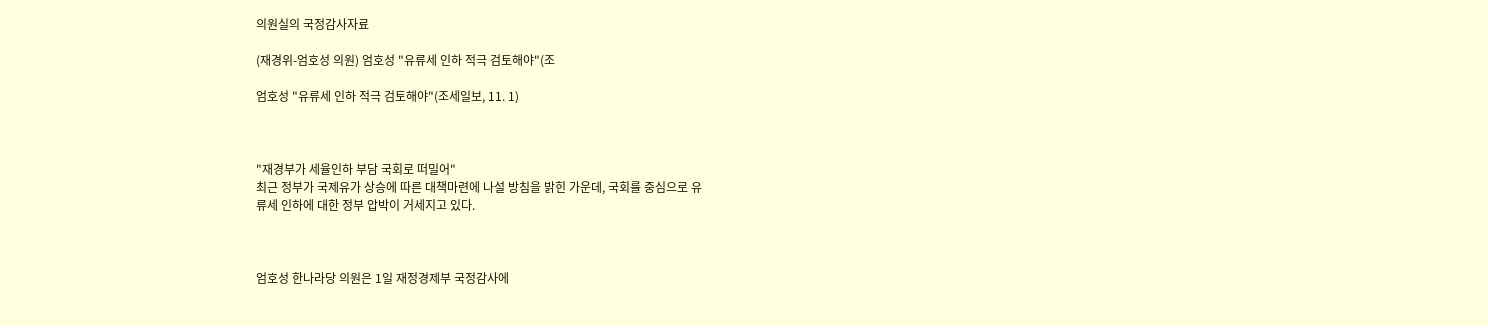의원실의 국정감사자료

(재경위-엄호성 의원) 엄호성 "유류세 인하 적극 검토해야"(조

엄호성 "유류세 인하 적극 검토해야"(조세일보, 11. 1)



"재경부가 세율인하 부담 국회로 떠밀어"
최근 정부가 국제유가 상승에 따른 대책마련에 나설 방침을 밝힌 가운데, 국회를 중심으로 유
류세 인하에 대한 정부 압박이 거세지고 있다.



엄호성 한나라당 의원은 1일 재정경제부 국정감사에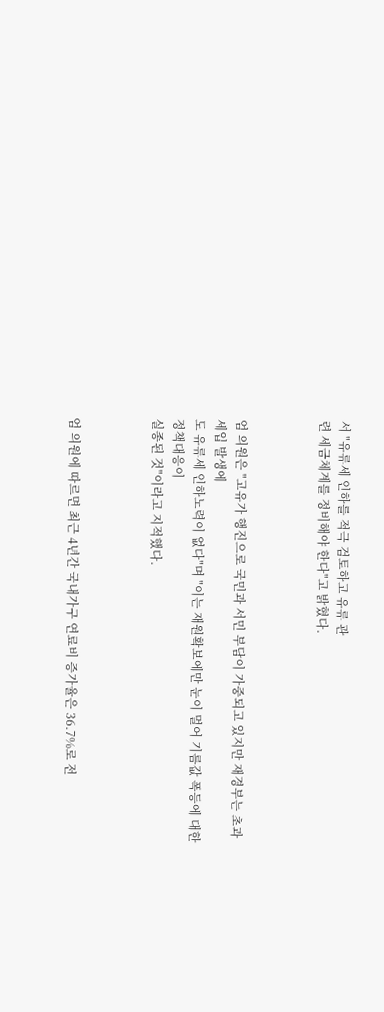서 "유류세 인하를 적극 검토하고 유류 관
련 세금체계를 정비해야 한다"고 밝혔다.



엄 의원은 "고유가 행진으로 국민과 서민 부담이 가중되고 있지만 재경부는 초과세입 발생에
도 유류세 인하노력이 없다"며 "이는 재원확보에만 눈이 멀어 기름값 폭등에 대한 정책대응이
실종된 것"이라고 지적했다.



엄 의원에 따르면 최근 4년간 국내가구 연료비 증가율은 36.7%로 전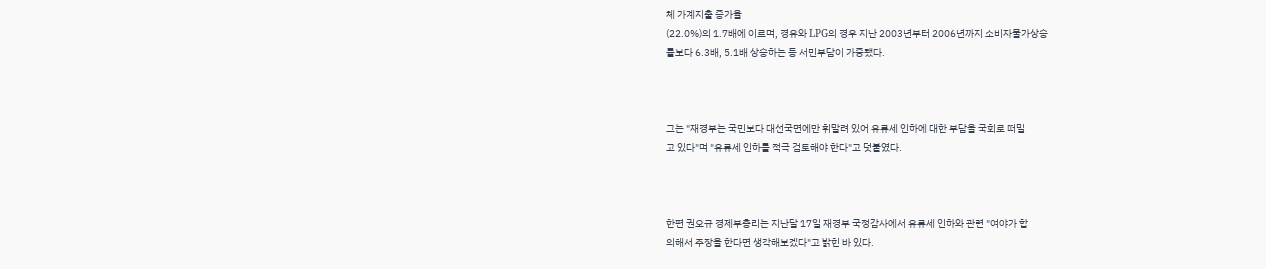체 가계지출 증가율
(22.0%)의 1.7배에 이르며, 경유와 LPG의 경우 지난 2003년부터 2006년까지 소비자물가상승
률보다 6.3배, 5.1배 상승하는 등 서민부담이 가중됐다.



그는 "재경부는 국민보다 대선국면에만 휘말려 있어 유류세 인하에 대한 부담을 국회로 떠밀
고 있다"며 "유류세 인하를 적극 검토해야 한다"고 덧붙였다.



한편 권오규 경제부총리는 지난달 17일 재경부 국정감사에서 유류세 인하와 관련 "여야가 합
의해서 주장을 한다면 생각해보겠다"고 밝힌 바 있다.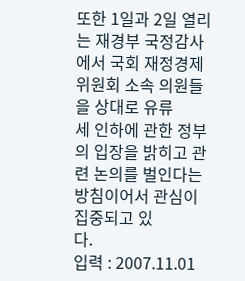또한 1일과 2일 열리는 재경부 국정감사에서 국회 재정경제위원회 소속 의원들을 상대로 유류
세 인하에 관한 정부의 입장을 밝히고 관련 논의를 벌인다는 방침이어서 관심이 집중되고 있
다.
입력 : 2007.11.01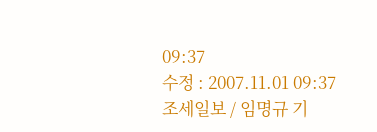09:37
수정 : 2007.11.01 09:37
조세일보 / 임명규 기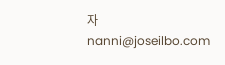자 nanni@joseilbo.com